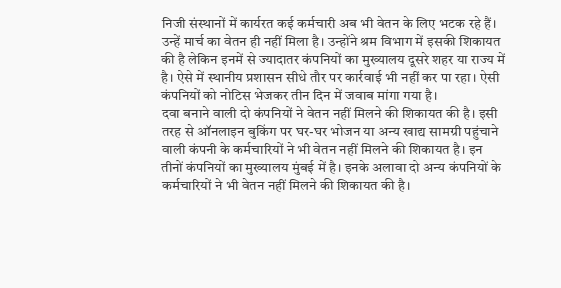निजी संस्थानों में कार्यरत कई कर्मचारी अब भी वेतन के लिए भटक रहे हैं। उन्हें मार्च का वेतन ही नहीं मिला है। उन्होंने श्रम विभाग में इसकी शिकायत की है लेकिन इनमें से ज्यादातर कंपनियों का मुख्यालय दूसरे शहर या राज्य में है। ऐसे में स्थानीय प्रशासन सीधे तौर पर कार्रवाई भी नहीं कर पा रहा। ऐसी कंपनियों को नोटिस भेजकर तीन दिन में जवाब मांगा गया है।
दवा बनाने वाली दो कंपनियों ने वेतन नहीं मिलने की शिकायत की है। इसी तरह से ऑनलाइन बुकिंग पर घर-घर भोजन या अन्य खाद्य सामग्री पहुंचाने वाली कंपनी के कर्मचारियों ने भी वेतन नहीं मिलने की शिकायत है। इन तीनों कंपनियों का मुख्यालय मुंबई में है। इनके अलावा दो अन्य कंपनियों के कर्मचारियों ने भी वेतन नहीं मिलने की शिकायत की है।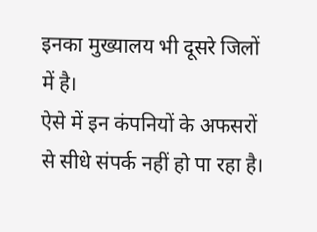इनका मुख्यालय भी दूसरे जिलों में है।
ऐसे में इन कंपनियों के अफसरों से सीधे संपर्क नहीं हो पा रहा है।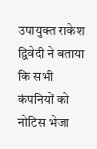उपायुक्त राकेश द्विवेदी ने बताया कि सभी कंपनियों को नोटिस भेजा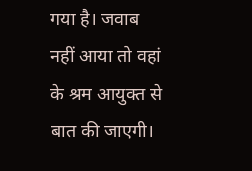गया है। जवाब नहीं आया तो वहां के श्रम आयुक्त से बात की जाएगी।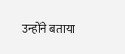उन्होंने बताया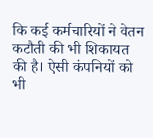कि कई कर्मचारियों ने वेतन कटौती की भी शिकायत की है। ऐसी कंपनियों को भी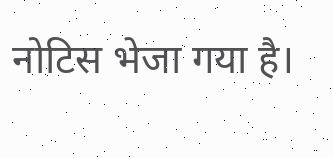नोटिस भेजा गया है।